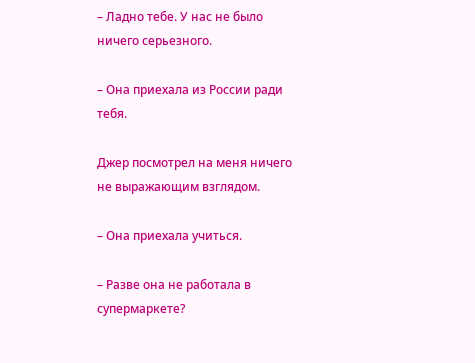– Ладно тебе. У нас не было ничего серьезного.

– Она приехала из России ради тебя.

Джер посмотрел на меня ничего не выражающим взглядом.

– Она приехала учиться.

– Разве она не работала в супермаркете?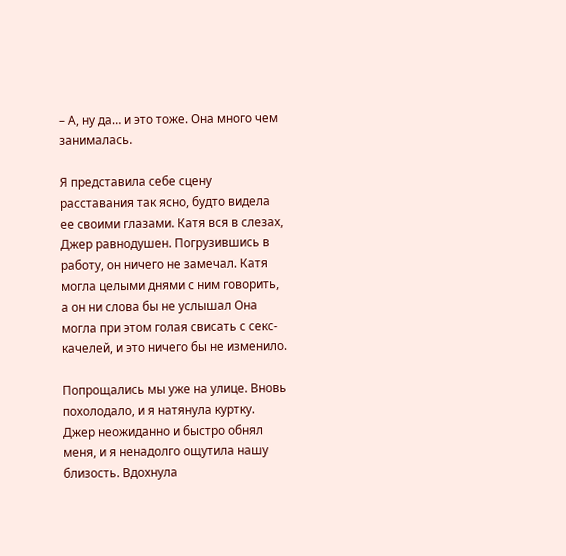– А, ну да… и это тоже. Она много чем занималась.

Я представила себе сцену расставания так ясно, будто видела ее своими глазами. Катя вся в слезах, Джер равнодушен. Погрузившись в работу, он ничего не замечал. Катя могла целыми днями с ним говорить, а он ни слова бы не услышал Она могла при этом голая свисать с секс-качелей, и это ничего бы не изменило.

Попрощались мы уже на улице. Вновь похолодало, и я натянула куртку. Джер неожиданно и быстро обнял меня, и я ненадолго ощутила нашу близость. Вдохнула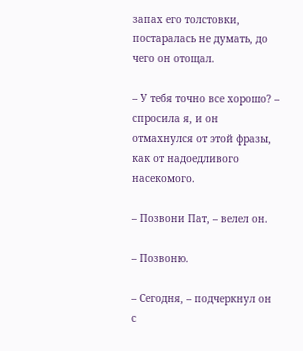запах его толстовки, постаралась не думать, до чего он отощал.

– У тебя точно все хорошо? – спросила я, и он отмахнулся от этой фразы, как от надоедливого насекомого.

– Позвони Пат, – велел он.

– Позвоню.

– Сегодня, – подчеркнул он с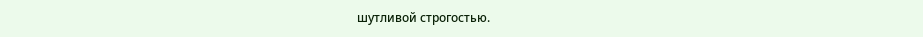шутливой строгостью.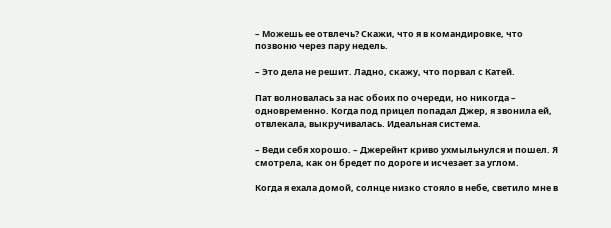– Можешь ее отвлечь? Скажи, что я в командировке, что позвоню через пару недель.

– Это дела не решит. Ладно, скажу, что порвал с Катей.

Пат волновалась за нас обоих по очереди, но никогда – одновременно. Когда под прицел попадал Джер, я звонила ей, отвлекала, выкручивалась. Идеальная система.

– Веди себя хорошо. – Джерейнт криво ухмыльнулся и пошел. Я смотрела, как он бредет по дороге и исчезает за углом.

Когда я ехала домой, солнце низко стояло в небе, светило мне в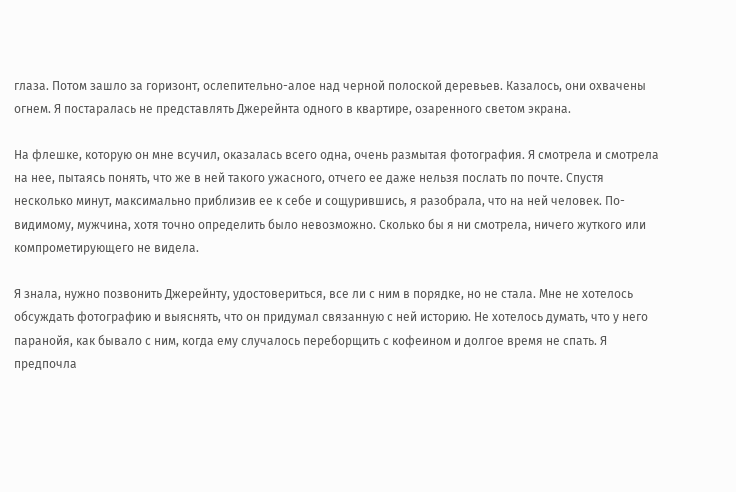глаза. Потом зашло за горизонт, ослепительно-алое над черной полоской деревьев. Казалось, они охвачены огнем. Я постаралась не представлять Джерейнта одного в квартире, озаренного светом экрана.

На флешке, которую он мне всучил, оказалась всего одна, очень размытая фотография. Я смотрела и смотрела на нее, пытаясь понять, что же в ней такого ужасного, отчего ее даже нельзя послать по почте. Спустя несколько минут, максимально приблизив ее к себе и сощурившись, я разобрала, что на ней человек. По-видимому, мужчина, хотя точно определить было невозможно. Сколько бы я ни смотрела, ничего жуткого или компрометирующего не видела.

Я знала, нужно позвонить Джерейнту, удостовериться, все ли с ним в порядке, но не стала. Мне не хотелось обсуждать фотографию и выяснять, что он придумал связанную с ней историю. Не хотелось думать, что у него паранойя, как бывало с ним, когда ему случалось переборщить с кофеином и долгое время не спать. Я предпочла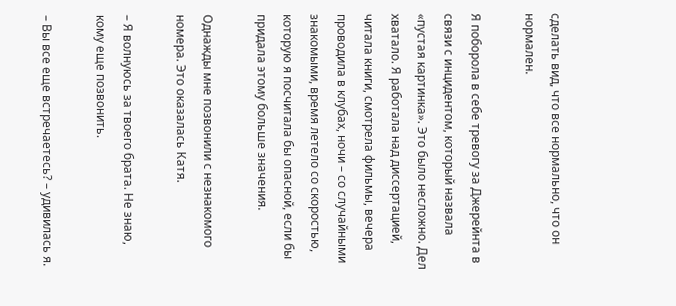сделать вид, что все нормально, что он нормален.

Я поборола в себе тревогу за Джерейнта в связи с инцидентом, который назвала «пустая картинка». Это было несложно. Дел хватало. Я работала над диссертацией, читала книги, смотрела фильмы, вечера проводила в клубах, ночи – со случайными знакомыми, время летело со скоростью, которую я посчитала бы опасной, если бы придала этому больше значения.

Однажды мне позвонили с незнакомого номера. Это оказалась Катя.

– Я волнуюсь за твоего брата. Не знаю, кому еще позвонить.

– Вы все еще встречаетесь? – удивилась я.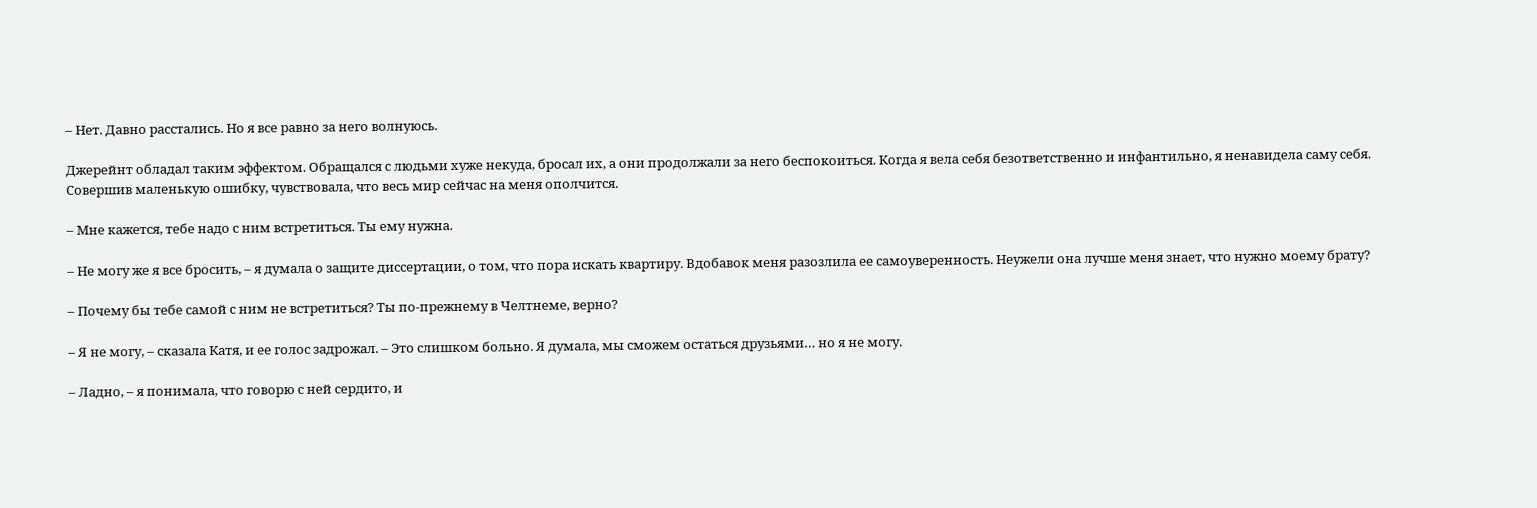– Нет. Давно расстались. Но я все равно за него волнуюсь.

Джерейнт обладал таким эффектом. Обращался с людьми хуже некуда, бросал их, а они продолжали за него беспокоиться. Когда я вела себя безответственно и инфантильно, я ненавидела саму себя. Совершив маленькую ошибку, чувствовала, что весь мир сейчас на меня ополчится.

– Мне кажется, тебе надо с ним встретиться. Ты ему нужна.

– Не могу же я все бросить, – я думала о защите диссертации, о том, что пора искать квартиру. Вдобавок меня разозлила ее самоуверенность. Неужели она лучше меня знает, что нужно моему брату?

– Почему бы тебе самой с ним не встретиться? Ты по-прежнему в Челтнеме, верно?

– Я не могу, – сказала Катя, и ее голос задрожал. – Это слишком больно. Я думала, мы сможем остаться друзьями… но я не могу.

– Ладно, – я понимала, что говорю с ней сердито, и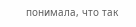понимала, что так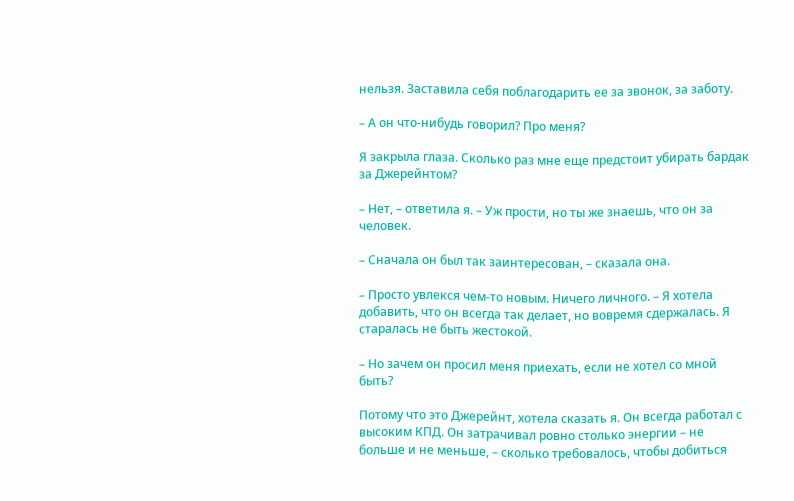нельзя. Заставила себя поблагодарить ее за звонок, за заботу.

– А он что-нибудь говорил? Про меня?

Я закрыла глаза. Сколько раз мне еще предстоит убирать бардак за Джерейнтом?

– Нет, – ответила я. – Уж прости, но ты же знаешь, что он за человек.

– Сначала он был так заинтересован, – сказала она.

– Просто увлекся чем-то новым. Ничего личного. – Я хотела добавить, что он всегда так делает, но вовремя сдержалась. Я старалась не быть жестокой.

– Но зачем он просил меня приехать, если не хотел со мной быть?

Потому что это Джерейнт, хотела сказать я. Он всегда работал с высоким КПД. Он затрачивал ровно столько энергии – не больше и не меньше, – сколько требовалось, чтобы добиться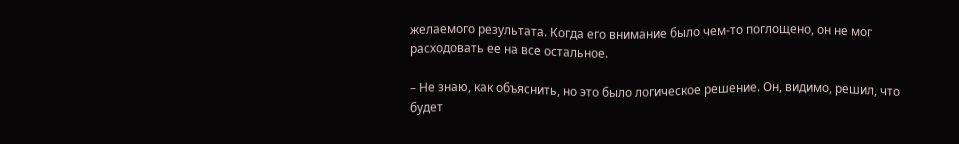желаемого результата. Когда его внимание было чем-то поглощено, он не мог расходовать ее на все остальное.

– Не знаю, как объяснить, но это было логическое решение. Он, видимо, решил, что будет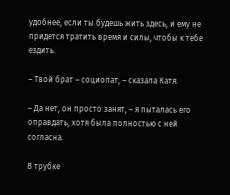удобнее, если ты будешь жить здесь, и ему не придется тратить время и силы, чтобы к тебе ездить.

– Твой брат – социопат, – сказала Катя.

– Да нет, он просто занят, – я пыталась его оправдать, хотя была полностью с ней согласна.

В трубке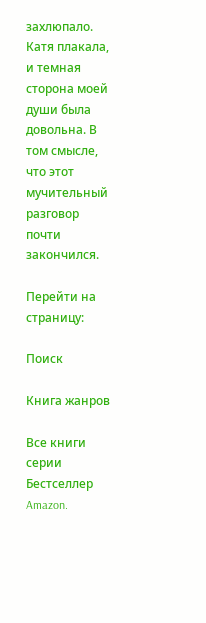захлюпало. Катя плакала, и темная сторона моей души была довольна. В том смысле, что этот мучительный разговор почти закончился.

Перейти на страницу:

Поиск

Книга жанров

Все книги серии Бестселлер Amazon.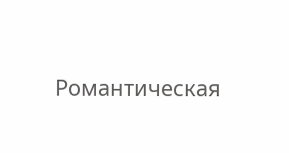Романтическая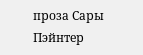проза Сары Пэйнтер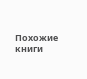Похожие книги